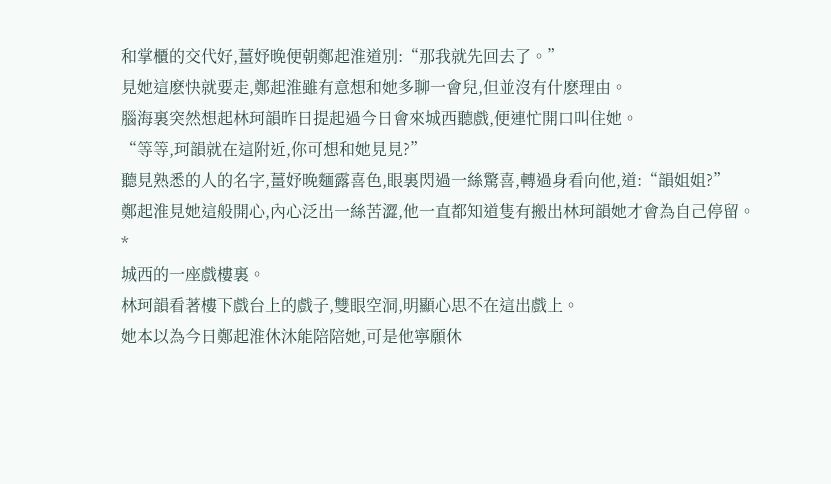和掌櫃的交代好,薑妤晚便朝鄭起淮道別:“那我就先回去了。”
見她這麽快就要走,鄭起淮雖有意想和她多聊一會兒,但並沒有什麽理由。
腦海裏突然想起林珂韻昨日提起過今日會來城西聽戲,便連忙開口叫住她。
“等等,珂韻就在這附近,你可想和她見見?”
聽見熟悉的人的名字,薑妤晚麵露喜色,眼裏閃過一絲驚喜,轉過身看向他,道:“韻姐姐?”
鄭起淮見她這般開心,內心泛出一絲苦澀,他一直都知道隻有搬出林珂韻她才會為自己停留。
*
城西的一座戲樓裏。
林珂韻看著樓下戲台上的戲子,雙眼空洞,明顯心思不在這出戲上。
她本以為今日鄭起淮休沐能陪陪她,可是他寧願休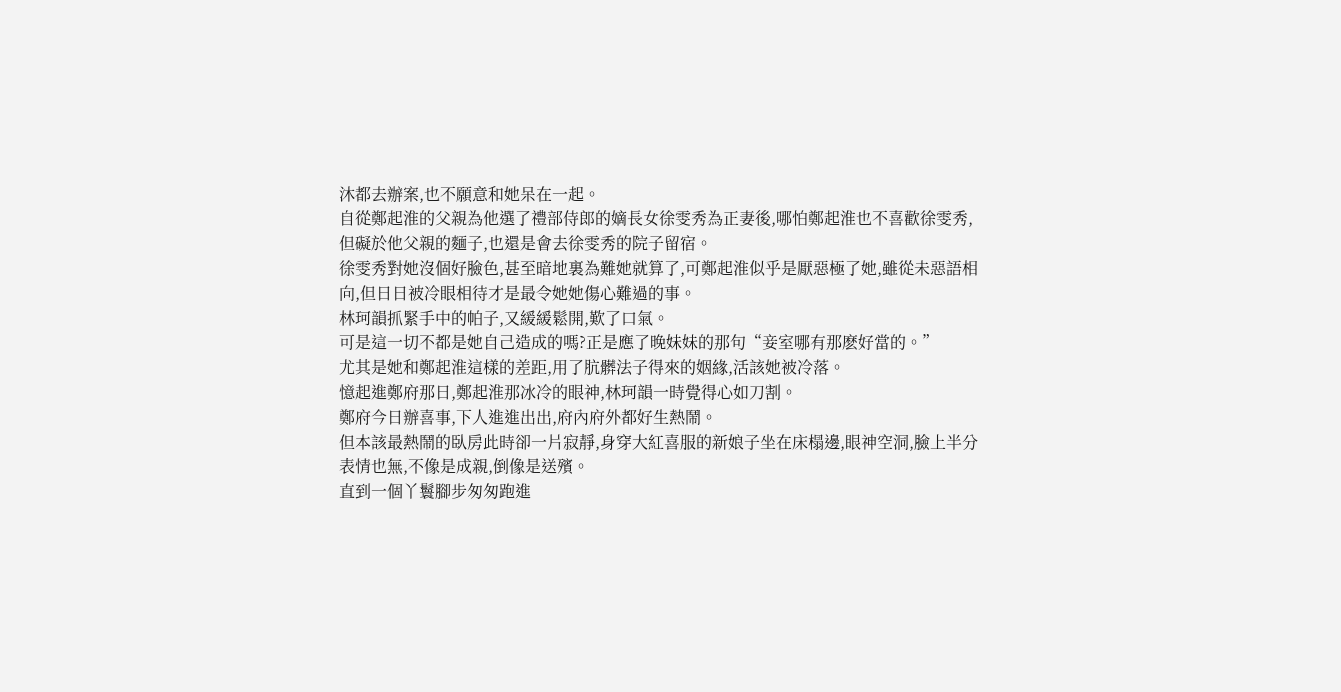沐都去辦案,也不願意和她呆在一起。
自從鄭起淮的父親為他選了禮部侍郎的嫡長女徐雯秀為正妻後,哪怕鄭起淮也不喜歡徐雯秀,但礙於他父親的麵子,也還是會去徐雯秀的院子留宿。
徐雯秀對她沒個好臉色,甚至暗地裏為難她就算了,可鄭起淮似乎是厭惡極了她,雖從未惡語相向,但日日被冷眼相待才是最令她她傷心難過的事。
林珂韻抓緊手中的帕子,又緩緩鬆開,歎了口氣。
可是這一切不都是她自己造成的嗎?正是應了晚妹妹的那句“妾室哪有那麽好當的。”
尤其是她和鄭起淮這樣的差距,用了肮髒法子得來的姻緣,活該她被冷落。
憶起進鄭府那日,鄭起淮那冰冷的眼神,林珂韻一時覺得心如刀割。
鄭府今日辦喜事,下人進進出出,府內府外都好生熱鬧。
但本該最熱鬧的臥房此時卻一片寂靜,身穿大紅喜服的新娘子坐在床榻邊,眼神空洞,臉上半分表情也無,不像是成親,倒像是送殯。
直到一個丫鬟腳步匆匆跑進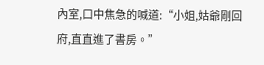內室,口中焦急的喊道:“小姐,姑爺剛回府,直直進了書房。”